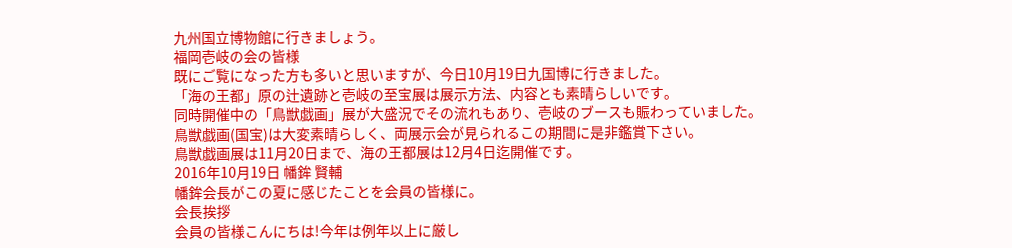九州国立博物館に行きましょう。
福岡壱岐の会の皆様
既にご覧になった方も多いと思いますが、今日10月19日九国博に行きました。
「海の王都」原の辻遺跡と壱岐の至宝展は展示方法、内容とも素晴らしいです。
同時開催中の「鳥獣戯画」展が大盛況でその流れもあり、壱岐のブースも賑わっていました。
鳥獣戯画(国宝)は大変素晴らしく、両展示会が見られるこの期間に是非鑑賞下さい。
鳥獣戯画展は11月20日まで、海の王都展は12月4日迄開催です。
2016年10月19日 幡鉾 賢輔
幡鉾会長がこの夏に感じたことを会員の皆様に。
会長挨拶
会員の皆様こんにちは!今年は例年以上に厳し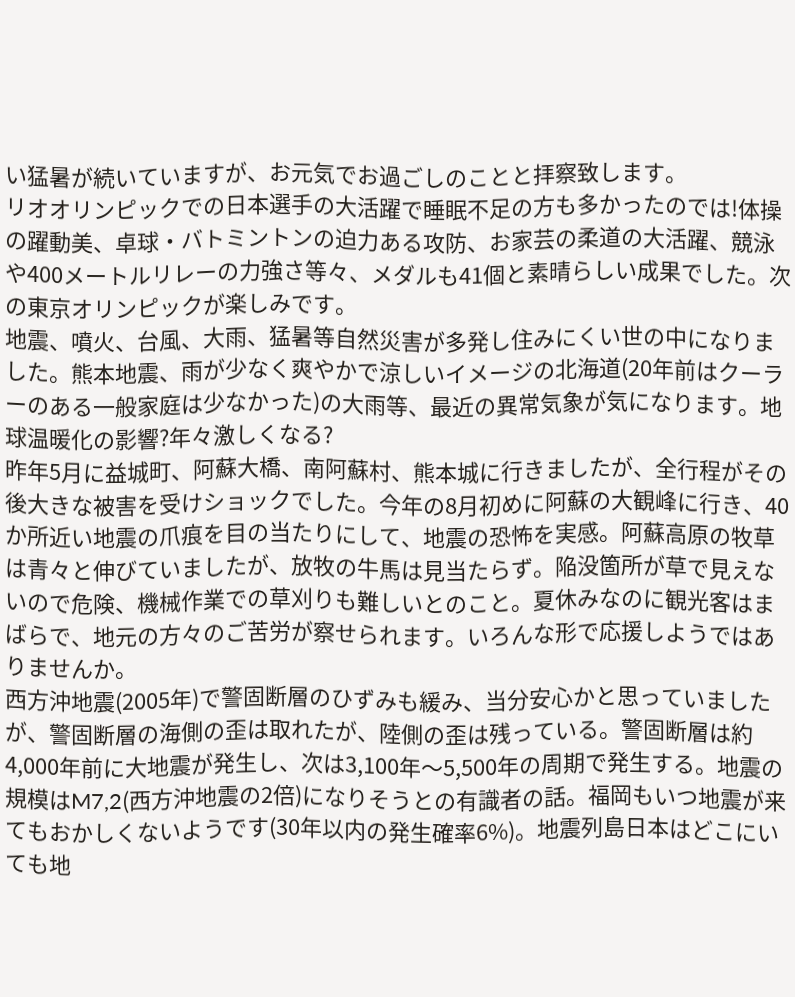い猛暑が続いていますが、お元気でお過ごしのことと拝察致します。
リオオリンピックでの日本選手の大活躍で睡眠不足の方も多かったのでは!体操の躍動美、卓球・バトミントンの迫力ある攻防、お家芸の柔道の大活躍、競泳や400メートルリレーの力強さ等々、メダルも41個と素晴らしい成果でした。次の東京オリンピックが楽しみです。
地震、噴火、台風、大雨、猛暑等自然災害が多発し住みにくい世の中になりました。熊本地震、雨が少なく爽やかで涼しいイメージの北海道(20年前はクーラーのある一般家庭は少なかった)の大雨等、最近の異常気象が気になります。地球温暖化の影響?年々激しくなる?
昨年5月に益城町、阿蘇大橋、南阿蘇村、熊本城に行きましたが、全行程がその後大きな被害を受けショックでした。今年の8月初めに阿蘇の大観峰に行き、40か所近い地震の爪痕を目の当たりにして、地震の恐怖を実感。阿蘇高原の牧草は青々と伸びていましたが、放牧の牛馬は見当たらず。陥没箇所が草で見えないので危険、機械作業での草刈りも難しいとのこと。夏休みなのに観光客はまばらで、地元の方々のご苦労が察せられます。いろんな形で応援しようではありませんか。
西方沖地震(2005年)で警固断層のひずみも緩み、当分安心かと思っていましたが、警固断層の海側の歪は取れたが、陸側の歪は残っている。警固断層は約4,000年前に大地震が発生し、次は3,100年〜5,500年の周期で発生する。地震の規模はM7,2(西方沖地震の2倍)になりそうとの有識者の話。福岡もいつ地震が来てもおかしくないようです(30年以内の発生確率6%)。地震列島日本はどこにいても地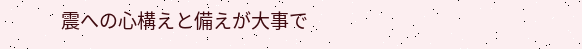震への心構えと備えが大事で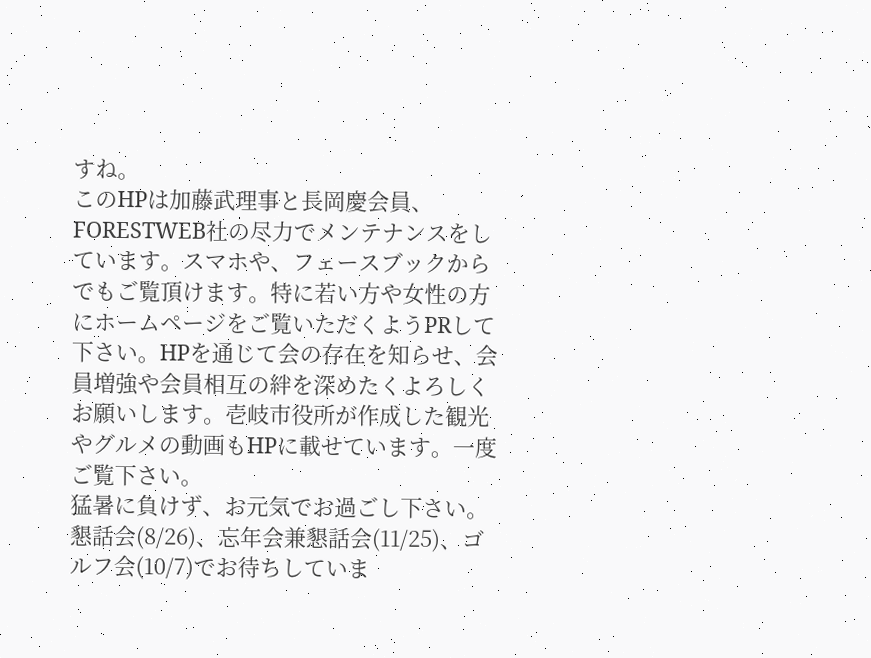すね。
このHPは加藤武理事と長岡慶会員、FORESTWEB社の尽力でメンテナンスをしています。スマホや、フェースブックからでもご覧頂けます。特に若い方や女性の方にホームページをご覧いただくようPRして下さい。HPを通じて会の存在を知らせ、会員増強や会員相互の絆を深めたくよろしくお願いします。壱岐市役所が作成した観光やグルメの動画もHPに載せています。一度ご覧下さい。
猛暑に負けず、お元気でお過ごし下さい。懇話会(8/26)、忘年会兼懇話会(11/25)、ゴルフ会(10/7)でお待ちしていま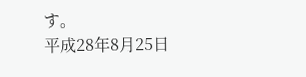す。
平成28年8月25日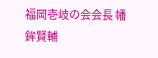福岡壱岐の会会長 幡鉾賢輔